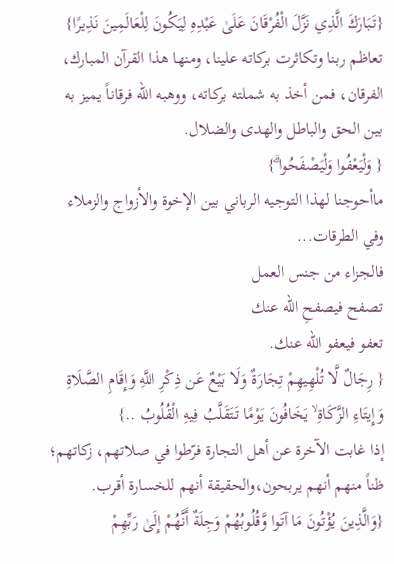{تَبَارَكَ الَّذِي نَزَّلَ الْفُرْقَانَ عَلَىٰ عَبْدِهِ لِيَكُونَ لِلْعَالَمِينَ نَذِيرًا}
تعاظم ربنا وتكاثرت بركاته علينا، ومنها هذا القرآن المبارك، الفرقان، فمن أخذ به شملته بركاته، ووهبه الله فرقاناً يميز به بين الحق والباطل والهدى والضلال.
{ وَلْيَعْفُوا وَلْيَصْفَحُوا ۗ}
ماأحوجنا لهذا التوجيه الرباني بين الإخوة والأزواج والزملاء وفي الطرقات...
فالجزاء من جنس العمل
تصفح فيصفحِ الله عنك
تعفو فيعفو الله عنك.
{ رِجَالٌ لَّا تُلْهِيهِمْ تِجَارَةٌ وَلَا بَيْعٌ عَن ذِكْرِ اللَّهِ وَإِقَامِ الصَّلَاةِ وَإِيتَاءِ الزَّكَاةِ ۙ يَخَافُونَ يَوْمًا تَتَقَلَّبُ فِيهِ الْقُلُوبُ ..}
إذا غابت الآخرة عن أهل التجارة فرّطوا في صلاتهم، زكاتهم؛ ظناً منهم أنهم يربحون،والحقيقة أنهم للخسارة أقرب.
{وَالَّذِينَ يُؤْتُونَ مَا آتَوا وَّقُلُوبُهُمْ وَجِلَةٌ أَنَّهُمْ إِلَىٰ رَبِّهِمْ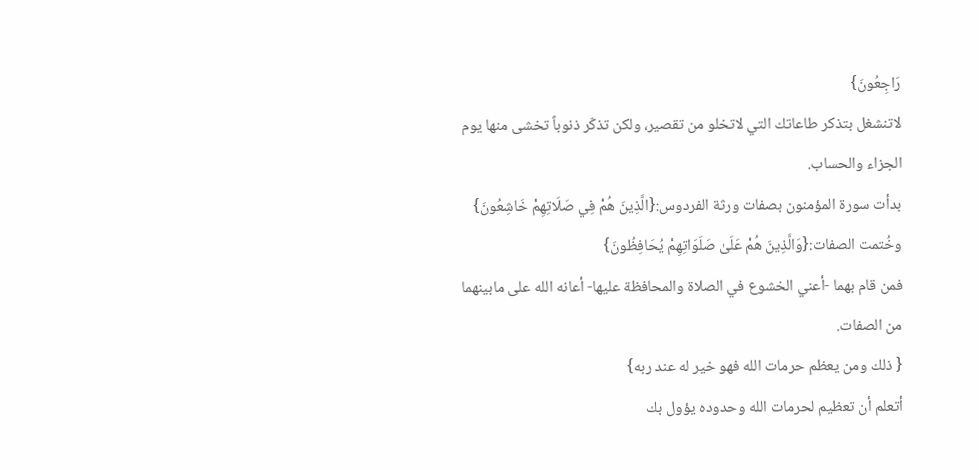رَاجِعُونَ}
لاتنشغل بتذكر طاعاتك التي لاتخلو من تقصير، ولكن تذكّر ذنوباً تخشى منها يوم الجزاء والحساب.
بدأت سورة المؤمنون بصفات ورثة الفردوس:{الَّذِينَ هُمْ فِي صَلَاتِهِمْ خَاشِعُونَ}
وخُتمت الصفات:{وَالَّذِينَ هُمْ عَلَىٰ صَلَوَاتِهِمْ يُحَافِظُونَ}
فمن قام بهما -أعني الخشوع في الصلاة والمحافظة عليها- أعانه الله على مابينهما من الصفات.
{ ذلك ومن يعظم حرمات الله فهو خير له عند ربه}
أتعلم أن تعظيم لحرمات الله وحدوده يؤول بك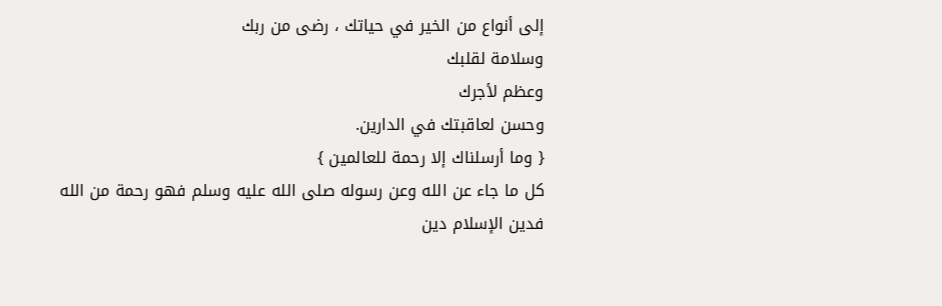إلى أنواع من الخير في حياتك ، رضى من ربك
وسلامة لقلبك
وعظم لأجرك
وحسن لعاقبتك في الدارين.
{ وما أرسلناك إلا رحمة للعالمين }
كل ما جاء عن الله وعن رسوله صلى الله عليه وسلم فهو رحمة من الله
فدين الإسلام دين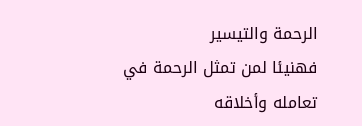الرحمة والتيسير
فهنيئا لمن تمثل الرحمة في تعامله وأخلاقه